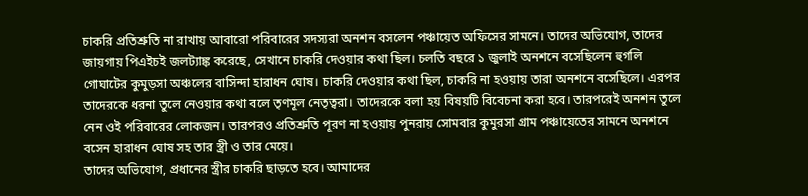চাকরি প্রতিশ্রুতি না রাখায় আবারো পরিবারের সদস্যরা অনশন বসলেন পঞ্চায়েত অফিসের সামনে। তাদের অভিযোগ, তাদের জায়গায় পিএইচই জলট্যাঙ্ক করেছে, সেখানে চাকরি দেওয়ার কথা ছিল। চলতি বছরে ১ জুলাই অনশনে বসেছিলেন হুগলি গোঘাটের কুমুড়সা অঞ্চলের বাসিন্দা হারাধন ঘোষ। চাকরি দেওয়ার কথা ছিল, চাকরি না হওয়ায় তারা অনশনে বসেছিলে। এরপর তাদেরকে ধরনা তুলে নেওয়ার কথা বলে তৃণমূল নেতৃত্বরা। তাদেরকে বলা হয় বিষয়টি বিবেচনা করা হবে। তারপরেই অনশন তুলে নেন ওই পরিবারের লোকজন। তারপরও প্রতিশ্রুতি পূরণ না হওয়ায় পুনরায় সোমবার কুমুরসা গ্রাম পঞ্চায়েতের সামনে অনশনে বসেন হারাধন ঘোষ সহ তার স্ত্রী ও তার মেয়ে।
তাদের অভিযোগ, প্রধানের স্ত্রীর চাকরি ছাড়তে হবে। আমাদের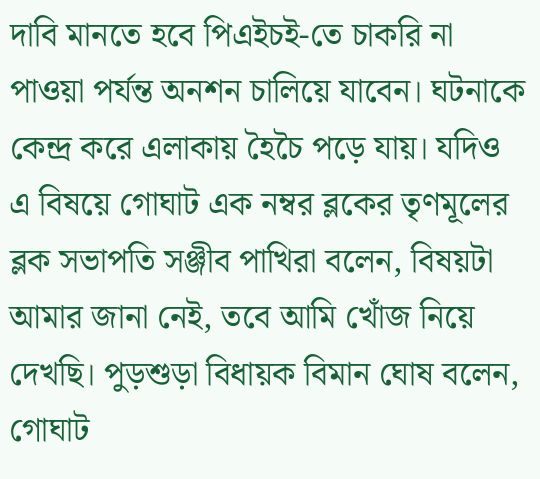দাবি মানতে হবে পিএইচই-তে চাকরি না পাওয়া পর্যন্ত অনশন চালিয়ে যাবেন। ঘটনাকে কেন্দ্র করে এলাকায় হৈচৈ পড়ে যায়। যদিও এ বিষয়ে গোঘাট এক নম্বর ব্লকের তৃণমূলের ব্লক সভাপতি সঞ্জীব পাখিরা বলেন, বিষয়টা আমার জানা নেই, তবে আমি খোঁজ নিয়ে দেখছি। পুড়শুড়া বিধায়ক বিমান ঘোষ বলেন, গোঘাট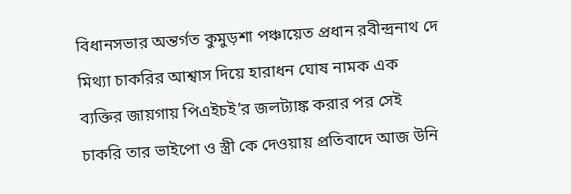বিধানসভার অন্তর্গত কুমুড়শা পঞ্চায়েত প্রধান রবীন্দ্রনাথ দে মিথ্যা চাকরির আশ্বাস দিয়ে হারাধন ঘোষ নামক এক ব্যক্তির জায়গায় পিএইচই’র জলট্যাঙ্ক করার পর সেই চাকরি তার ভাইপো ও স্ত্রী কে দেওয়ায় প্রতিবাদে আজ উনি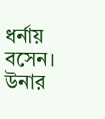ধর্নায় বসেন। উনার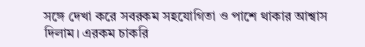সঙ্গে দেখা করে সবরকম সহযোগিতা ও পাশে থাকার আশ্বাস দিলাম। এরকম চাকরি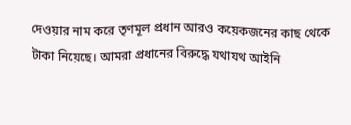দেওয়ার নাম করে তৃণমূল প্রধান আরও কয়েকজনের কাছ থেকে টাকা নিয়েছে। আমরা প্রধানের বিরুদ্ধে যথাযথ আইনি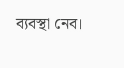ব্যবস্থা নেব।